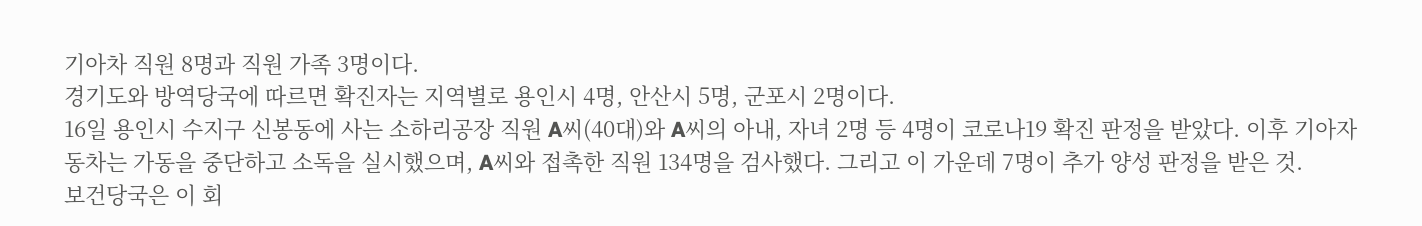기아차 직원 8명과 직원 가족 3명이다.
경기도와 방역당국에 따르면 확진자는 지역별로 용인시 4명, 안산시 5명, 군포시 2명이다.
16일 용인시 수지구 신봉동에 사는 소하리공장 직원 A씨(40대)와 A씨의 아내, 자녀 2명 등 4명이 코로나19 확진 판정을 받았다. 이후 기아자동차는 가동을 중단하고 소독을 실시했으며, A씨와 접촉한 직원 134명을 검사했다. 그리고 이 가운데 7명이 추가 양성 판정을 받은 것.
보건당국은 이 회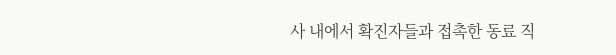사 내에서 확진자들과 접촉한 동료 직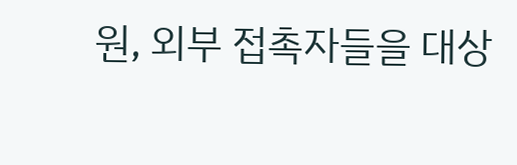원, 외부 접촉자들을 대상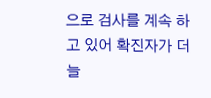으로 검사를 계속 하고 있어 확진자가 더 늘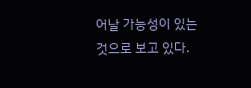어날 가능성이 있는 것으로 보고 있다.